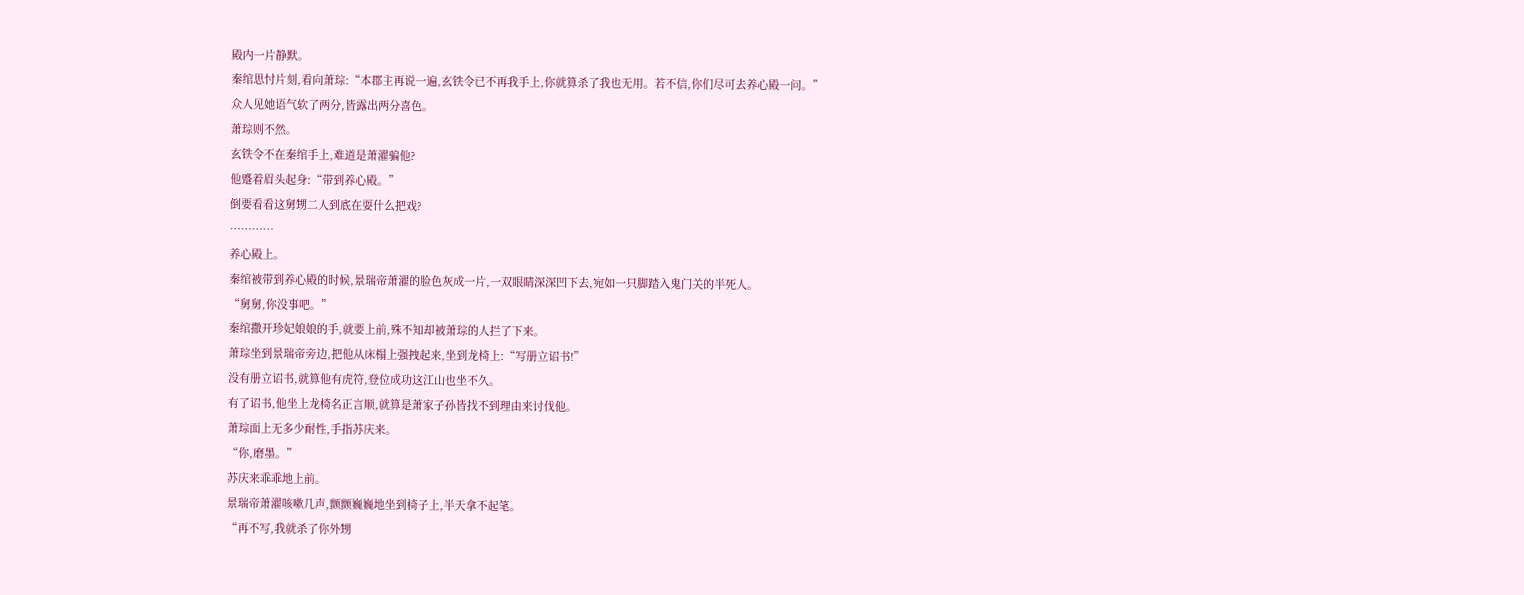殿内一片静默。
秦绾思忖片刻,看向萧琮:“本郡主再说一遍,玄铁令已不再我手上,你就算杀了我也无用。若不信,你们尽可去养心殿一问。”
众人见她语气软了两分,皆露出两分喜色。
萧琮则不然。
玄铁令不在秦绾手上,难道是萧濯骗他?
他蹙着眉头起身:“带到养心殿。”
倒要看看这舅甥二人到底在耍什么把戏?
…………
养心殿上。
秦绾被带到养心殿的时候,景瑞帝萧濯的脸色灰成一片,一双眼睛深深凹下去,宛如一只脚踏入鬼门关的半死人。
“舅舅,你没事吧。”
秦绾撒开珍妃娘娘的手,就要上前,殊不知却被萧琮的人拦了下来。
萧琮坐到景瑞帝旁边,把他从床榻上强拽起来,坐到龙椅上:“写册立诏书!”
没有册立诏书,就算他有虎符,登位成功这江山也坐不久。
有了诏书,他坐上龙椅名正言顺,就算是萧家子孙皆找不到理由来讨伐他。
萧琮面上无多少耐性,手指苏庆来。
“你,磨墨。”
苏庆来乖乖地上前。
景瑞帝萧濯咳嗽几声,颤颤巍巍地坐到椅子上,半天拿不起笔。
“再不写,我就杀了你外甥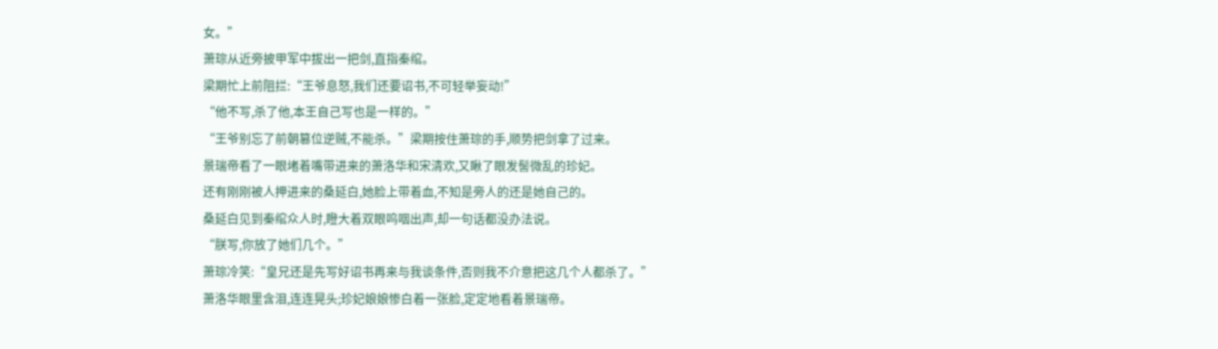女。”
萧琮从近旁披甲军中拔出一把剑,直指秦绾。
梁期忙上前阻拦:“王爷息怒,我们还要诏书,不可轻举妄动!”
“他不写,杀了他,本王自己写也是一样的。”
“王爷别忘了前朝篡位逆贼,不能杀。”梁期按住萧琮的手,顺势把剑拿了过来。
景瑞帝看了一眼堵着嘴带进来的萧洛华和宋清欢,又瞅了眼发髻微乱的珍妃。
还有刚刚被人押进来的桑延白,她脸上带着血,不知是旁人的还是她自己的。
桑延白见到秦绾众人时,瞪大着双眼呜咽出声,却一句话都没办法说。
“朕写,你放了她们几个。”
萧琮冷笑:“皇兄还是先写好诏书再来与我谈条件,否则我不介意把这几个人都杀了。”
萧洛华眼里含泪,连连晃头;珍妃娘娘惨白着一张脸,定定地看着景瑞帝。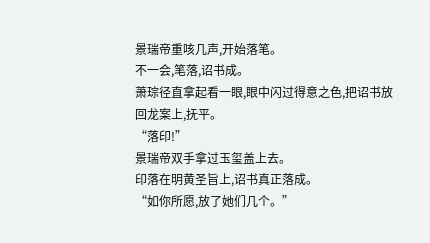景瑞帝重咳几声,开始落笔。
不一会,笔落,诏书成。
萧琮径直拿起看一眼,眼中闪过得意之色,把诏书放回龙案上,抚平。
“落印!”
景瑞帝双手拿过玉玺盖上去。
印落在明黄圣旨上,诏书真正落成。
“如你所愿,放了她们几个。”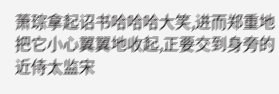萧琮拿起诏书哈哈哈大笑,进而郑重地把它小心翼翼地收起,正要交到身旁的近侍太监宋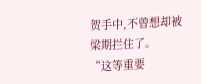贺手中,不曾想却被梁期拦住了。
“这等重要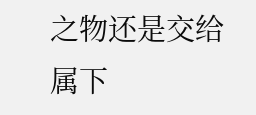之物还是交给属下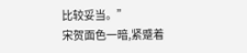比较妥当。”
宋贺面色一暗,紧蹙着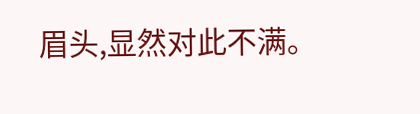眉头,显然对此不满。